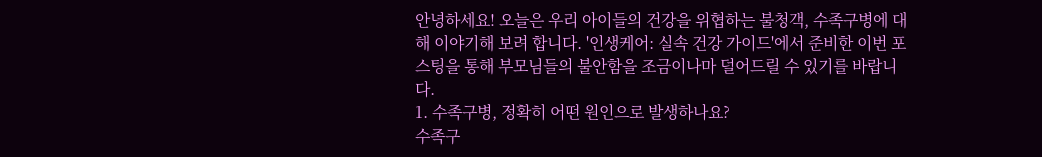안녕하세요! 오늘은 우리 아이들의 건강을 위협하는 불청객, 수족구병에 대해 이야기해 보려 합니다. '인생케어: 실속 건강 가이드'에서 준비한 이번 포스팅을 통해 부모님들의 불안함을 조금이나마 덜어드릴 수 있기를 바랍니다.
1. 수족구병, 정확히 어떤 원인으로 발생하나요?
수족구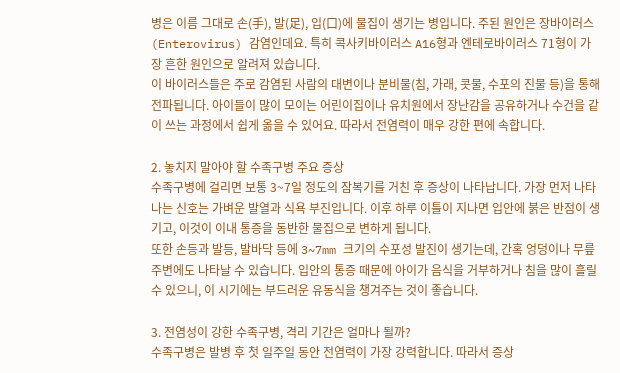병은 이름 그대로 손(手), 발(足), 입(口)에 물집이 생기는 병입니다. 주된 원인은 장바이러스(Enterovirus) 감염인데요. 특히 콕사키바이러스 A16형과 엔테로바이러스 71형이 가장 흔한 원인으로 알려져 있습니다.
이 바이러스들은 주로 감염된 사람의 대변이나 분비물(침, 가래, 콧물, 수포의 진물 등)을 통해 전파됩니다. 아이들이 많이 모이는 어린이집이나 유치원에서 장난감을 공유하거나 수건을 같이 쓰는 과정에서 쉽게 옮을 수 있어요. 따라서 전염력이 매우 강한 편에 속합니다.

2. 놓치지 말아야 할 수족구병 주요 증상
수족구병에 걸리면 보통 3~7일 정도의 잠복기를 거친 후 증상이 나타납니다. 가장 먼저 나타나는 신호는 가벼운 발열과 식욕 부진입니다. 이후 하루 이틀이 지나면 입안에 붉은 반점이 생기고, 이것이 이내 통증을 동반한 물집으로 변하게 됩니다.
또한 손등과 발등, 발바닥 등에 3~7mm 크기의 수포성 발진이 생기는데, 간혹 엉덩이나 무릎 주변에도 나타날 수 있습니다. 입안의 통증 때문에 아이가 음식을 거부하거나 침을 많이 흘릴 수 있으니, 이 시기에는 부드러운 유동식을 챙겨주는 것이 좋습니다.

3. 전염성이 강한 수족구병, 격리 기간은 얼마나 될까?
수족구병은 발병 후 첫 일주일 동안 전염력이 가장 강력합니다. 따라서 증상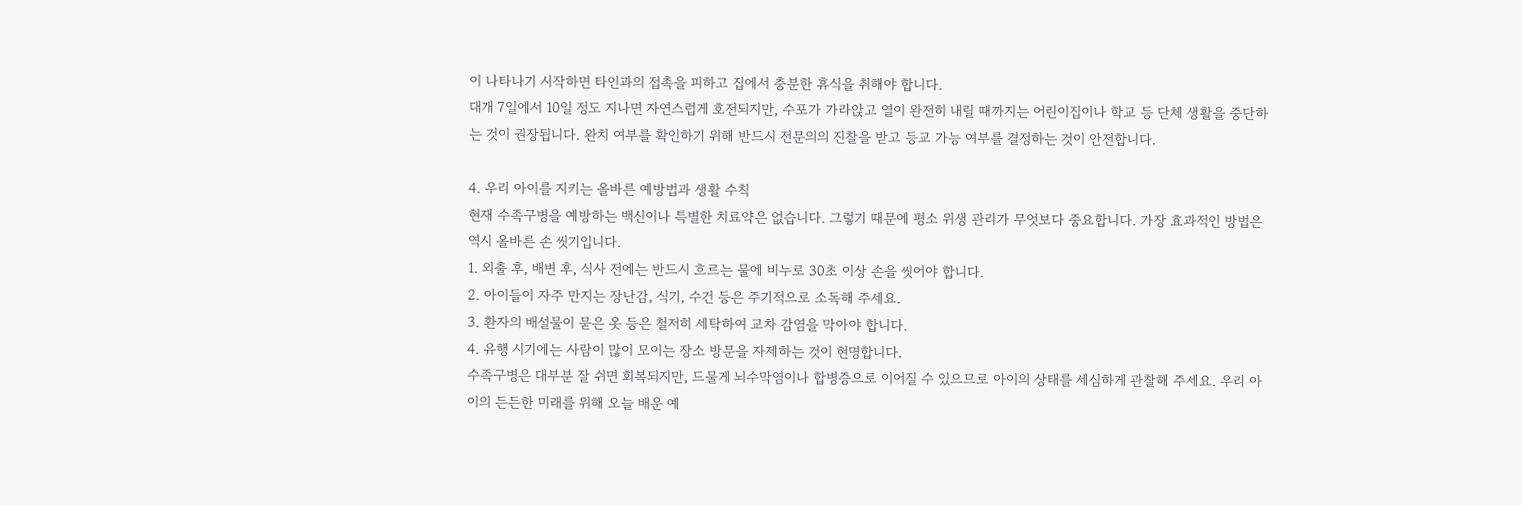이 나타나기 시작하면 타인과의 접촉을 피하고 집에서 충분한 휴식을 취해야 합니다.
대개 7일에서 10일 정도 지나면 자연스럽게 호전되지만, 수포가 가라앉고 열이 완전히 내릴 때까지는 어린이집이나 학교 등 단체 생활을 중단하는 것이 권장됩니다. 완치 여부를 확인하기 위해 반드시 전문의의 진찰을 받고 등교 가능 여부를 결정하는 것이 안전합니다.

4. 우리 아이를 지키는 올바른 예방법과 생활 수칙
현재 수족구병을 예방하는 백신이나 특별한 치료약은 없습니다. 그렇기 때문에 평소 위생 관리가 무엇보다 중요합니다. 가장 효과적인 방법은 역시 올바른 손 씻기입니다.
1. 외출 후, 배변 후, 식사 전에는 반드시 흐르는 물에 비누로 30초 이상 손을 씻어야 합니다.
2. 아이들이 자주 만지는 장난감, 식기, 수건 등은 주기적으로 소독해 주세요.
3. 환자의 배설물이 묻은 옷 등은 철저히 세탁하여 교차 감염을 막아야 합니다.
4. 유행 시기에는 사람이 많이 모이는 장소 방문을 자제하는 것이 현명합니다.
수족구병은 대부분 잘 쉬면 회복되지만, 드물게 뇌수막염이나 합병증으로 이어질 수 있으므로 아이의 상태를 세심하게 관찰해 주세요. 우리 아이의 든든한 미래를 위해 오늘 배운 예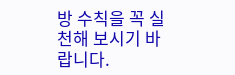방 수칙을 꼭 실천해 보시기 바랍니다.